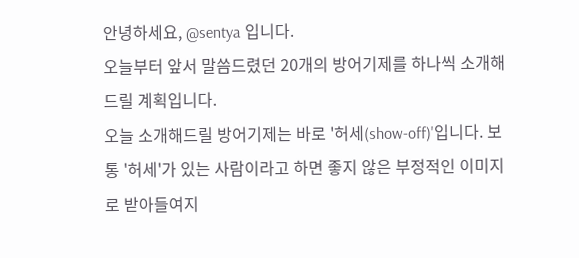안녕하세요, @sentya 입니다.
오늘부터 앞서 말씀드렸던 20개의 방어기제를 하나씩 소개해드릴 계획입니다.
오늘 소개해드릴 방어기제는 바로 '허세(show-off)'입니다. 보통 '허세'가 있는 사람이라고 하면 좋지 않은 부정적인 이미지로 받아들여지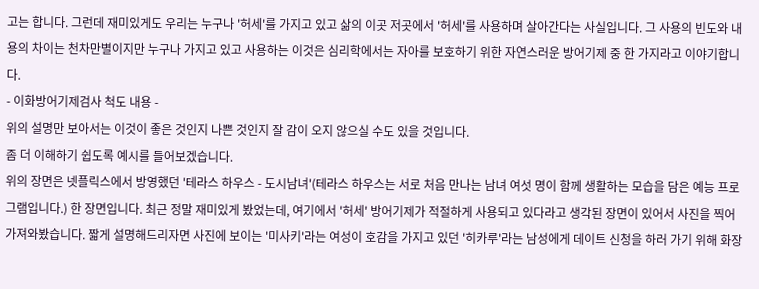고는 합니다. 그런데 재미있게도 우리는 누구나 '허세'를 가지고 있고 삶의 이곳 저곳에서 '허세'를 사용하며 살아간다는 사실입니다. 그 사용의 빈도와 내용의 차이는 천차만별이지만 누구나 가지고 있고 사용하는 이것은 심리학에서는 자아를 보호하기 위한 자연스러운 방어기제 중 한 가지라고 이야기합니다.
- 이화방어기제검사 척도 내용 -
위의 설명만 보아서는 이것이 좋은 것인지 나쁜 것인지 잘 감이 오지 않으실 수도 있을 것입니다.
좀 더 이해하기 쉽도록 예시를 들어보겠습니다.
위의 장면은 넷플릭스에서 방영했던 '테라스 하우스 - 도시남녀'(테라스 하우스는 서로 처음 만나는 남녀 여섯 명이 함께 생활하는 모습을 담은 예능 프로그램입니다.) 한 장면입니다. 최근 정말 재미있게 봤었는데, 여기에서 '허세' 방어기제가 적절하게 사용되고 있다라고 생각된 장면이 있어서 사진을 찍어 가져와봤습니다. 짧게 설명해드리자면 사진에 보이는 '미사키'라는 여성이 호감을 가지고 있던 '히카루'라는 남성에게 데이트 신청을 하러 가기 위해 화장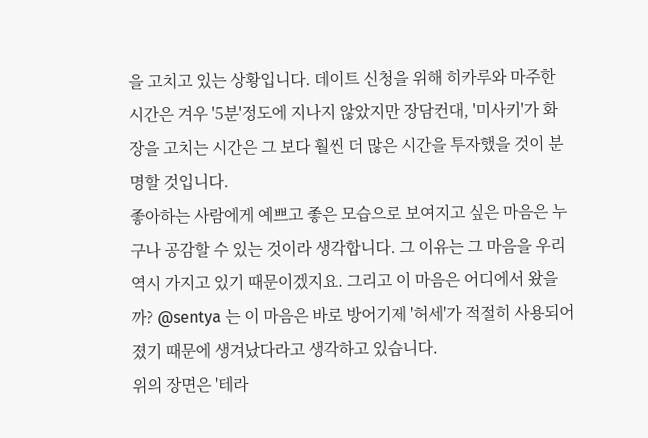을 고치고 있는 상황입니다. 데이트 신청을 위해 히카루와 마주한 시간은 겨우 '5분'정도에 지나지 않았지만 장담컨대, '미사키'가 화장을 고치는 시간은 그 보다 훨씬 더 많은 시간을 투자했을 것이 분명할 것입니다.
좋아하는 사람에게 예쁘고 좋은 모습으로 보여지고 싶은 마음은 누구나 공감할 수 있는 것이라 생각합니다. 그 이유는 그 마음을 우리 역시 가지고 있기 때문이겠지요. 그리고 이 마음은 어디에서 왔을까? @sentya 는 이 마음은 바로 방어기제 '허세'가 적절히 사용되어졌기 때문에 생겨났다라고 생각하고 있습니다.
위의 장면은 '테라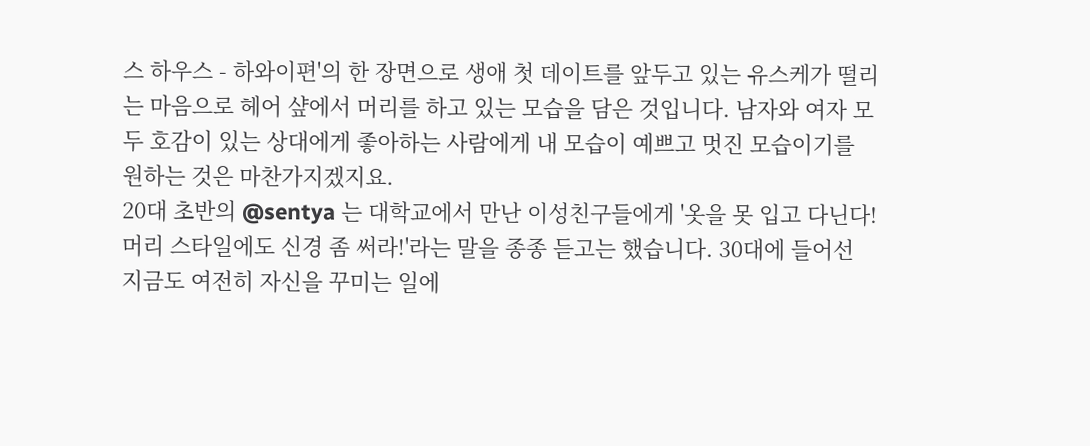스 하우스 - 하와이편'의 한 장면으로 생애 첫 데이트를 앞두고 있는 유스케가 떨리는 마음으로 헤어 샾에서 머리를 하고 있는 모습을 담은 것입니다. 남자와 여자 모두 호감이 있는 상대에게 좋아하는 사람에게 내 모습이 예쁘고 멋진 모습이기를 원하는 것은 마찬가지겠지요.
20대 초반의 @sentya 는 대학교에서 만난 이성친구들에게 '옷을 못 입고 다닌다! 머리 스타일에도 신경 좀 써라!'라는 말을 종종 듣고는 했습니다. 30대에 들어선 지금도 여전히 자신을 꾸미는 일에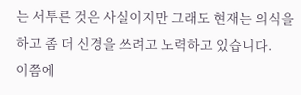는 서투른 것은 사실이지만 그래도 현재는 의식을 하고 좀 더 신경을 쓰려고 노력하고 있습니다.
이쯤에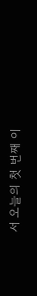서 오늘의 첫 번째 이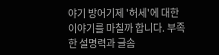야기 방어기제 '허세'에 대한 이야기를 마칠까 합니다. 부족한 설명력과 글솜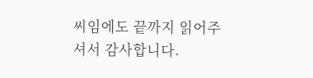씨임에도 끝까지 읽어주셔서 감사합니다.